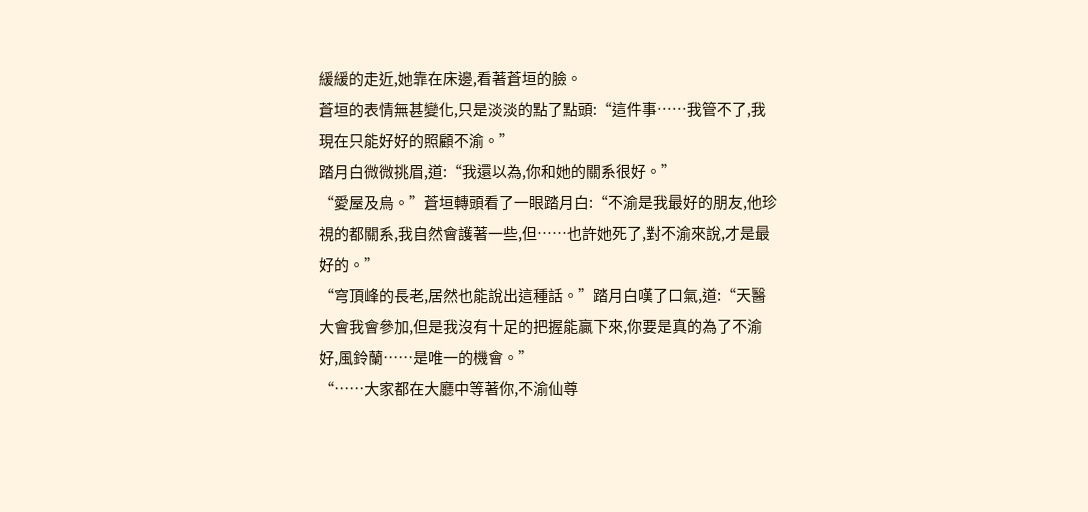緩緩的走近,她靠在床邊,看著蒼垣的臉。
蒼垣的表情無甚變化,只是淡淡的點了點頭:“這件事……我管不了,我現在只能好好的照顧不渝。”
踏月白微微挑眉,道:“我還以為,你和她的關系很好。”
“愛屋及烏。”蒼垣轉頭看了一眼踏月白:“不渝是我最好的朋友,他珍視的都關系,我自然會護著一些,但……也許她死了,對不渝來說,才是最好的。”
“穹頂峰的長老,居然也能說出這種話。”踏月白嘆了口氣,道:“天醫大會我會參加,但是我沒有十足的把握能贏下來,你要是真的為了不渝好,風鈴蘭……是唯一的機會。”
“……大家都在大廳中等著你,不渝仙尊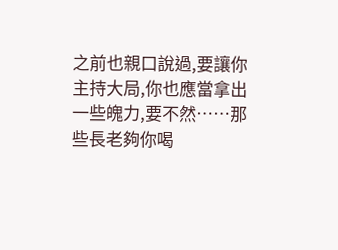之前也親口說過,要讓你主持大局,你也應當拿出一些魄力,要不然……那些長老夠你喝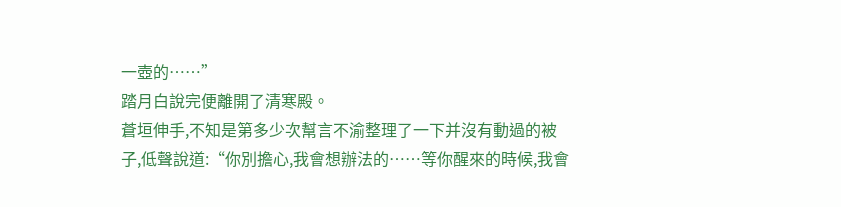一壺的……”
踏月白說完便離開了清寒殿。
蒼垣伸手,不知是第多少次幫言不渝整理了一下并沒有動過的被子,低聲說道:“你別擔心,我會想辦法的……等你醒來的時候,我會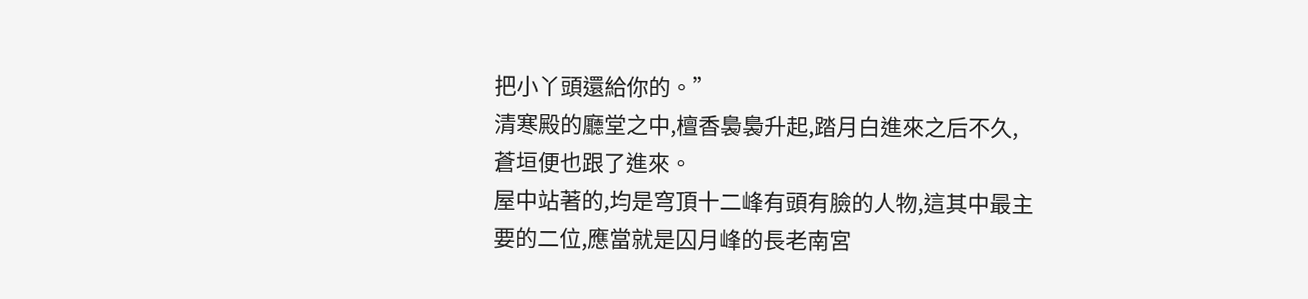把小丫頭還給你的。”
清寒殿的廳堂之中,檀香裊裊升起,踏月白進來之后不久,蒼垣便也跟了進來。
屋中站著的,均是穹頂十二峰有頭有臉的人物,這其中最主要的二位,應當就是囚月峰的長老南宮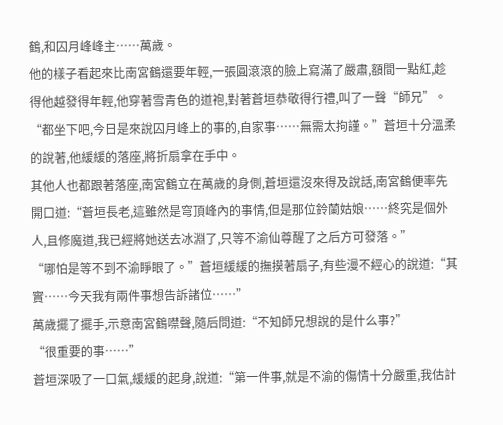鶴,和囚月峰峰主……萬歲。
他的樣子看起來比南宮鶴還要年輕,一張圓滾滾的臉上寫滿了嚴肅,額間一點紅,趁得他越發得年輕,他穿著雪青色的道袍,對著蒼垣恭敬得行禮,叫了一聲“師兄”。
“都坐下吧,今日是來說囚月峰上的事的,自家事……無需太拘謹。”蒼垣十分溫柔的說著,他緩緩的落座,將折扇拿在手中。
其他人也都跟著落座,南宮鶴立在萬歲的身側,蒼垣還沒來得及說話,南宮鶴便率先開口道:“蒼垣長老,這雖然是穹頂峰內的事情,但是那位鈴蘭姑娘……終究是個外人,且修魔道,我已經將她送去冰淵了,只等不渝仙尊醒了之后方可發落。”
“哪怕是等不到不渝睜眼了。”蒼垣緩緩的撫摸著扇子,有些漫不經心的說道:“其實……今天我有兩件事想告訴諸位……”
萬歲擺了擺手,示意南宮鶴噤聲,隨后問道:“不知師兄想說的是什么事?”
“很重要的事……”
蒼垣深吸了一口氣,緩緩的起身,說道:“第一件事,就是不渝的傷情十分嚴重,我估計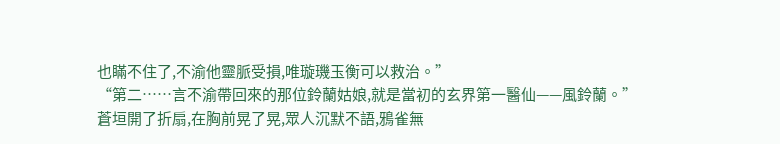也瞞不住了,不渝他靈脈受損,唯璇璣玉衡可以救治。”
“第二……言不渝帶回來的那位鈴蘭姑娘,就是當初的玄界第一醫仙——風鈴蘭。”
蒼垣開了折扇,在胸前晃了晃,眾人沉默不語,鴉雀無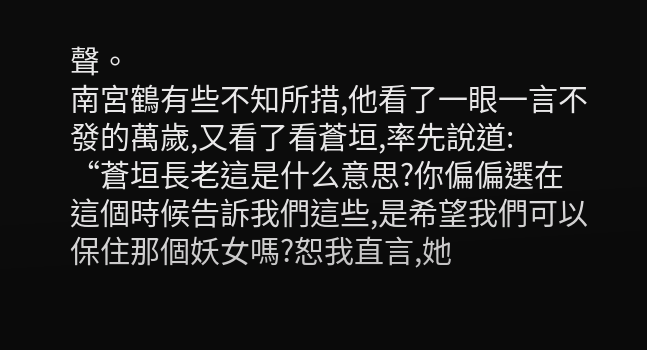聲。
南宮鶴有些不知所措,他看了一眼一言不發的萬歲,又看了看蒼垣,率先說道:
“蒼垣長老這是什么意思?你偏偏選在這個時候告訴我們這些,是希望我們可以保住那個妖女嗎?恕我直言,她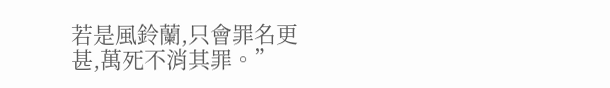若是風鈴蘭,只會罪名更甚,萬死不消其罪。”